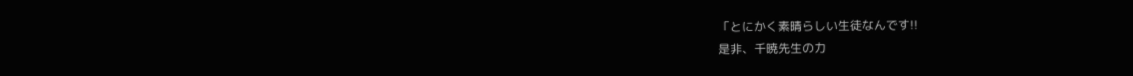「とにかく素晴らしい生徒なんです!!
是非、千暁先生の力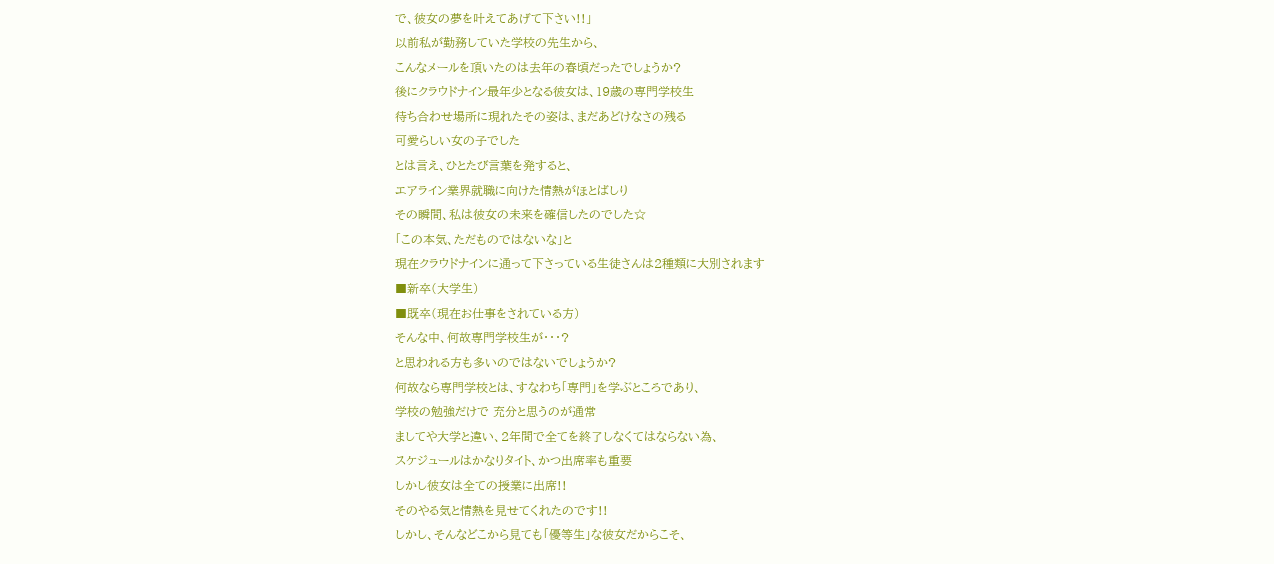で、彼女の夢を叶えてあげて下さい!!」
以前私が勤務していた学校の先生から、
こんなメールを頂いたのは去年の春頃だったでしょうか?
後にクラウドナイン最年少となる彼女は、19歳の専門学校生
待ち合わせ場所に現れたその姿は、まだあどけなさの残る
可愛らしい女の子でした
とは言え、ひとたび言葉を発すると、
エアライン業界就職に向けた情熱がほとばしり
その瞬間、私は彼女の未来を確信したのでした☆
「この本気、ただものではないな」と
現在クラウドナインに通って下さっている生徒さんは2種類に大別されます
■新卒(大学生)
■既卒(現在お仕事をされている方)
そんな中、何故専門学校生が・・・?
と思われる方も多いのではないでしょうか?
何故なら専門学校とは、すなわち「専門」を学ぶところであり、
学校の勉強だけで 充分と思うのが通常
ましてや大学と違い、2年間で全てを終了しなくてはならない為、
スケジュールはかなりタイト、かつ出席率も重要
しかし彼女は全ての授業に出席!!
そのやる気と情熱を見せてくれたのです!!
しかし、そんなどこから見ても「優等生」な彼女だからこそ、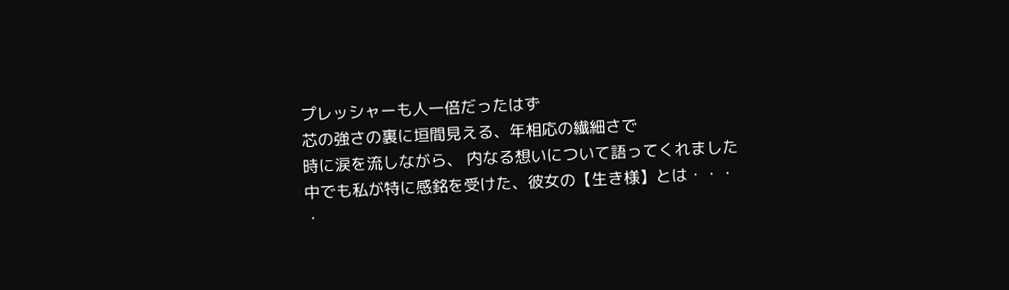プレッシャーも人一倍だったはず
芯の強さの裏に垣間見える、年相応の繊細さで
時に涙を流しながら、 内なる想いについて語ってくれました
中でも私が特に感銘を受けた、彼女の【生き様】とは・・・
・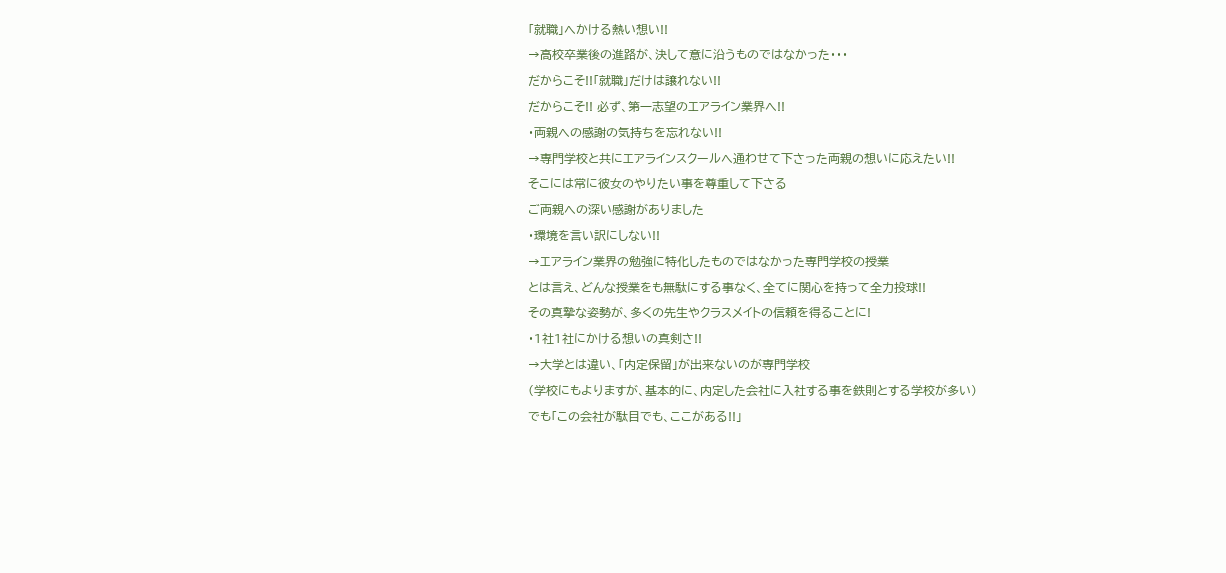「就職」へかける熱い想い!!
→高校卒業後の進路が、決して意に沿うものではなかった・・・
だからこそ!!「就職」だけは譲れない!!
だからこそ!! 必ず、第一志望のエアライン業界へ!!
・両親への感謝の気持ちを忘れない!!
→専門学校と共にエアラインスクールへ通わせて下さった両親の想いに応えたい!!
そこには常に彼女のやりたい事を尊重して下さる
ご両親への深い感謝がありました
・環境を言い訳にしない!!
→エアライン業界の勉強に特化したものではなかった専門学校の授業
とは言え、どんな授業をも無駄にする事なく、全てに関心を持って全力投球!!
その真摯な姿勢が、多くの先生やクラスメイトの信頼を得ることに!
・1社1社にかける想いの真剣さ!!
→大学とは違い、「内定保留」が出来ないのが専門学校
(学校にもよりますが、基本的に、内定した会社に入社する事を鉄則とする学校が多い)
でも「この会社が駄目でも、ここがある!!」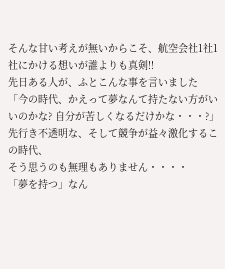そんな甘い考えが無いからこそ、航空会社1社1社にかける想いが誰よりも真剣!!
先日ある人が、ふとこんな事を言いました
「今の時代、かえって夢なんて持たない方がいいのかな? 自分が苦しくなるだけかな・・・?」
先行き不透明な、そして競争が益々激化するこの時代、
そう思うのも無理もありません・・・・
「夢を持つ」なん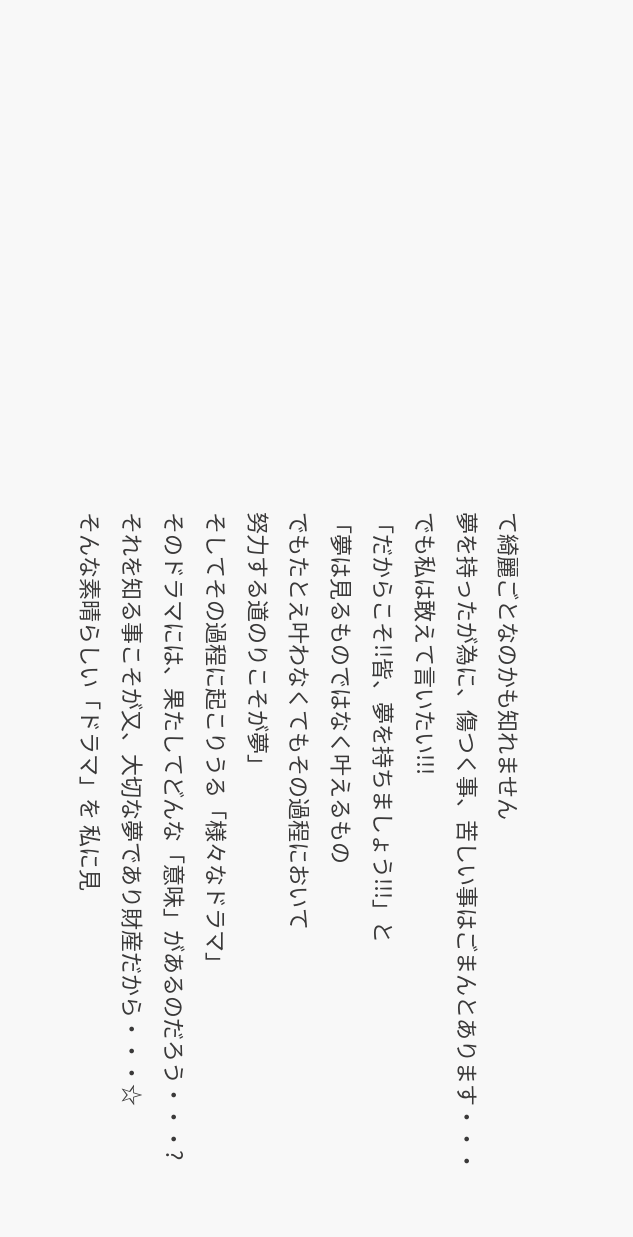て綺麗ごとなのかも知れません
夢を持ったが為に、傷つく事、苦しい事はごまんとあります・・・
でも私は敢えて言いたい!!!
「だからこそ!!皆、夢を持ちましょう!!!」と
「夢は見るものではなく叶えるもの
でもたとえ叶わなくてもその過程において
努力する道のりこそが夢」
そしてその過程に起こりうる「様々なドラマ」
そのドラマには、果たしてどんな「意味」があるのだろう・・・?
それを知る事こそが又、大切な夢であり財産だから・・・☆
そんな素晴らしい「ドラマ」を 私に見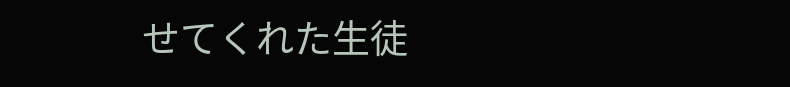せてくれた生徒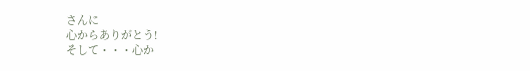さんに
心からありがとう!
そして・・・心か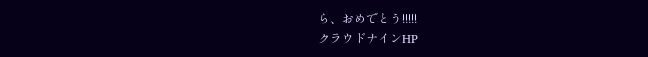ら、おめでとう!!!!!
クラウドナインHP